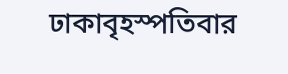ঢাকাবৃহস্পতিবার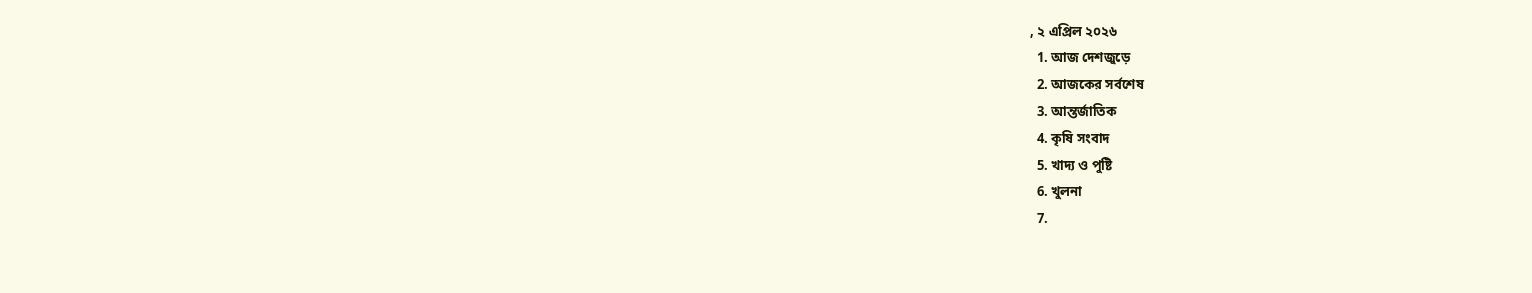, ২ এপ্রিল ২০২৬
  1. আজ দেশজুড়ে
  2. আজকের সর্বশেষ
  3. আন্তর্জাতিক
  4. কৃষি সংবাদ
  5. খাদ্য ও পুষ্টি
  6. খুলনা
  7.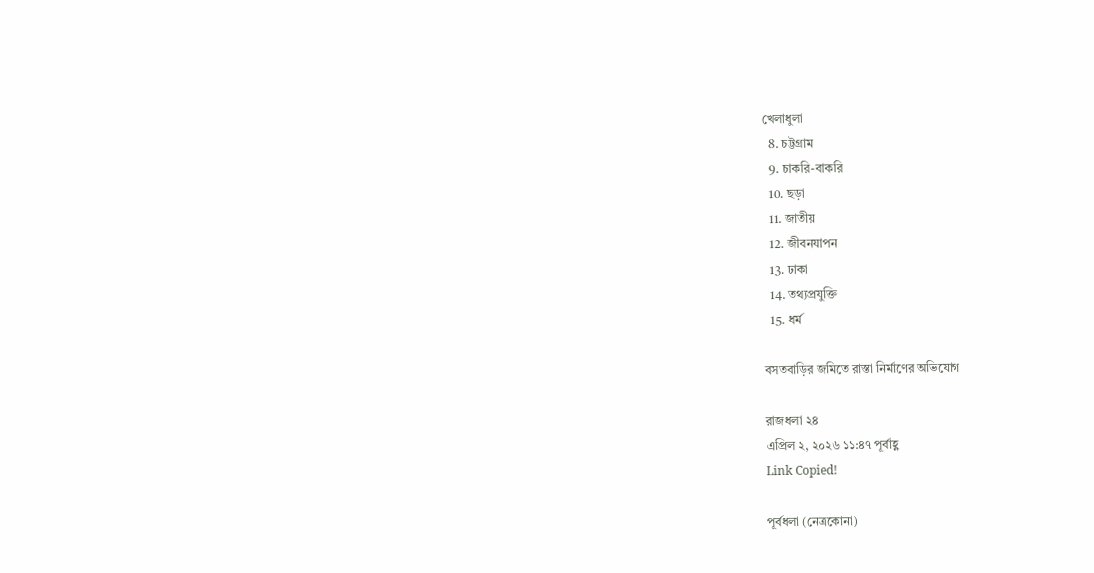খেলাধুলা
  8. চট্টগ্রাম
  9. চাকরি-বাকরি
  10. ছড়া
  11. জাতীয়
  12. জীবনযাপন
  13. ঢাকা
  14. তথ্যপ্রযুক্তি
  15. ধর্ম

বসতবাড়ির জমিতে রাস্তা নির্মাণের অভিযোগ

রাজধলা ২৪
এপ্রিল ২, ২০২৬ ১১:৪৭ পূর্বাহ্ণ
Link Copied!

পূর্বধলা (নেত্রকোনা)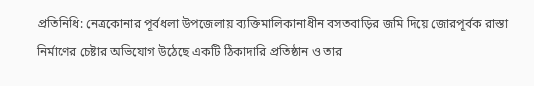প্রতিনিধি: নেত্রকোনার পূর্বধলা উপজেলায় ব্যক্তিমালিকানাধীন বসতবাড়ির জমি দিয়ে জোরপূর্বক রাস্তা নির্মাণের চেষ্টার অভিযোগ উঠেছে একটি ঠিকাদারি প্রতিষ্ঠান ও তার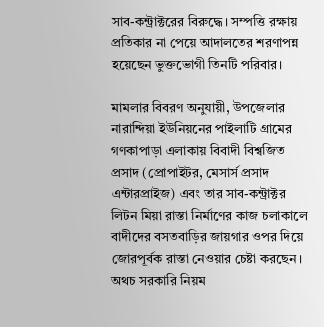সাব-কন্ট্রাক্টরের বিরুদ্ধে। সম্পত্তি রক্ষায় প্রতিকার না পেয়ে আদালতের শরণাপন্ন হয়েছেন ভুক্তভোগী তিনটি পরিবার।

মামলার বিবরণ অনুযায়ী, উপজেলার নারান্দিয়া ইউনিয়নের পাইলাটি গ্রামের গণকাপাড়া এলাকায় বিবাদী বিশ্বজিত প্রসাদ (প্রোপাইটর, মেসার্স প্রসাদ এন্টারপ্রাইজ) এবং তার সাব-কন্ট্রাক্টর লিটন মিয়া রাস্তা নির্মাণের কাজ চলাকালে বাদীদের বসতবাড়ির জায়গার ওপর দিয়ে জোরপূর্বক রাস্তা নেওয়ার চেষ্টা করছেন। অথচ সরকারি নিয়ম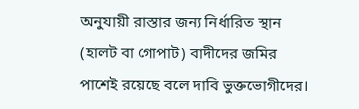অনুযায়ী রাস্তার জন্য নির্ধারিত স্থান (হালট বা গোপাট) বাদীদের জমির পাশেই রয়েছে বলে দাবি ভুক্তভোগীদের।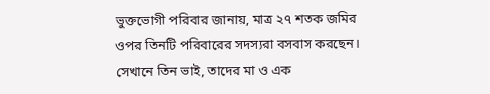ভুক্তভোগী পরিবার জানায়, মাত্র ২৭ শতক জমির ওপর তিনটি পরিবারের সদস্যরা বসবাস করছেন। সেখানে তিন ভাই, তাদের মা ও এক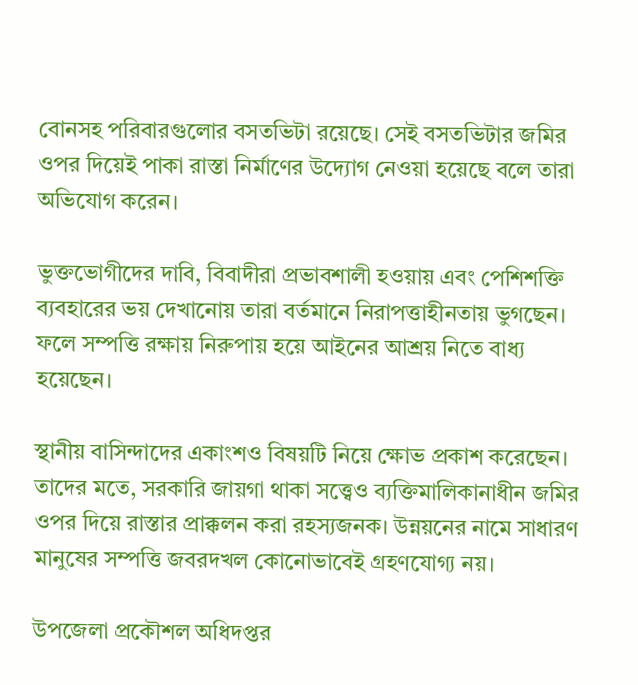বোনসহ পরিবারগুলোর বসতভিটা রয়েছে। সেই বসতভিটার জমির ওপর দিয়েই পাকা রাস্তা নির্মাণের উদ্যোগ নেওয়া হয়েছে বলে তারা অভিযোগ করেন।

ভুক্তভোগীদের দাবি, বিবাদীরা প্রভাবশালী হওয়ায় এবং পেশিশক্তি ব্যবহারের ভয় দেখানোয় তারা বর্তমানে নিরাপত্তাহীনতায় ভুগছেন। ফলে সম্পত্তি রক্ষায় নিরুপায় হয়ে আইনের আশ্রয় নিতে বাধ্য হয়েছেন।

স্থানীয় বাসিন্দাদের একাংশও বিষয়টি নিয়ে ক্ষোভ প্রকাশ করেছেন। তাদের মতে, সরকারি জায়গা থাকা সত্ত্বেও ব্যক্তিমালিকানাধীন জমির ওপর দিয়ে রাস্তার প্রাক্কলন করা রহস্যজনক। উন্নয়নের নামে সাধারণ মানুষের সম্পত্তি জবরদখল কোনোভাবেই গ্রহণযোগ্য নয়।

উপজেলা প্রকৌশল অধিদপ্তর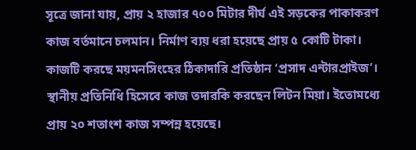সূত্রে জানা যায়, প্রায় ২ হাজার ৭০০ মিটার দীর্ঘ এই সড়কের পাকাকরণ কাজ বর্তমানে চলমান। নির্মাণ ব্যয় ধরা হয়েছে প্রায় ৫ কোটি টাকা। কাজটি করছে ময়মনসিংহের ঠিকাদারি প্রতিষ্ঠান ‘প্রসাদ এন্টারপ্রাইজ’। স্থানীয় প্রতিনিধি হিসেবে কাজ তদারকি করছেন লিটন মিয়া। ইতোমধ্যে প্রায় ২০ শতাংশ কাজ সম্পন্ন হয়েছে।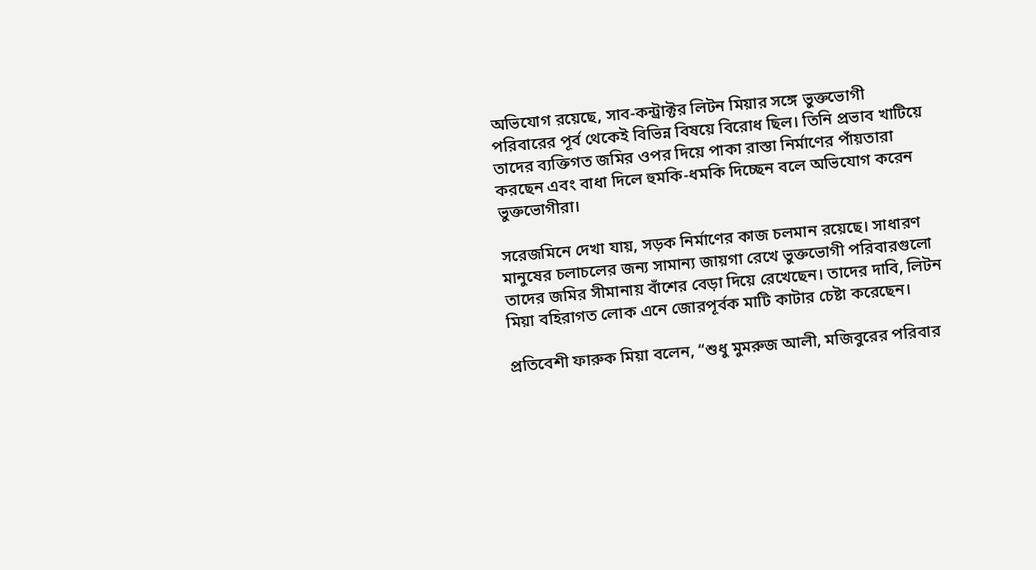অভিযোগ রয়েছে, সাব-কন্ট্রাক্টর লিটন মিয়ার সঙ্গে ভুক্তভোগী পরিবারের পূর্ব থেকেই বিভিন্ন বিষয়ে বিরোধ ছিল। তিনি প্রভাব খাটিয়ে তাদের ব্যক্তিগত জমির ওপর দিয়ে পাকা রাস্তা নির্মাণের পাঁয়তারা করছেন এবং বাধা দিলে হুমকি-ধমকি দিচ্ছেন বলে অভিযোগ করেন ভুক্তভোগীরা।

সরেজমিনে দেখা যায়, সড়ক নির্মাণের কাজ চলমান রয়েছে। সাধারণ মানুষের চলাচলের জন্য সামান্য জায়গা রেখে ভুক্তভোগী পরিবারগুলো তাদের জমির সীমানায় বাঁশের বেড়া দিয়ে রেখেছেন। তাদের দাবি, লিটন মিয়া বহিরাগত লোক এনে জোরপূর্বক মাটি কাটার চেষ্টা করেছেন।

প্রতিবেশী ফারুক মিয়া বলেন, “শুধু মুমরুজ আলী, মজিবুরের পরিবার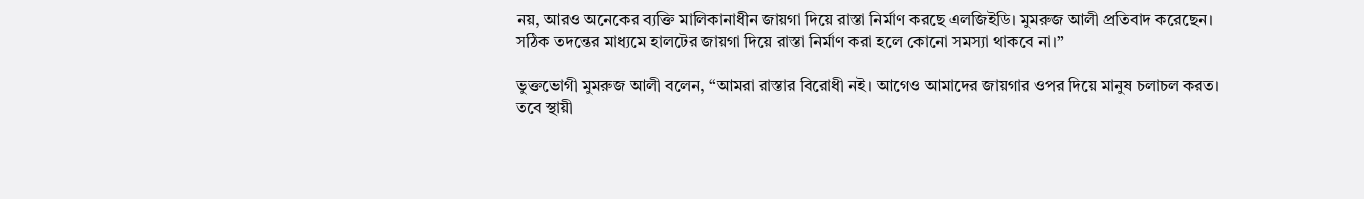নয়, আরও অনেকের ব্যক্তি মালিকানাধীন জায়গা দিয়ে রাস্তা নির্মাণ করছে এলজিইডি। মুমরুজ আলী প্রতিবাদ করেছেন। সঠিক তদন্তের মাধ্যমে হালটের জায়গা দিয়ে রাস্তা নির্মাণ করা হলে কোনো সমস্যা থাকবে না।”

ভুক্তভোগী মুমরুজ আলী বলেন, “আমরা রাস্তার বিরোধী নই। আগেও আমাদের জায়গার ওপর দিয়ে মানুষ চলাচল করত। তবে স্থায়ী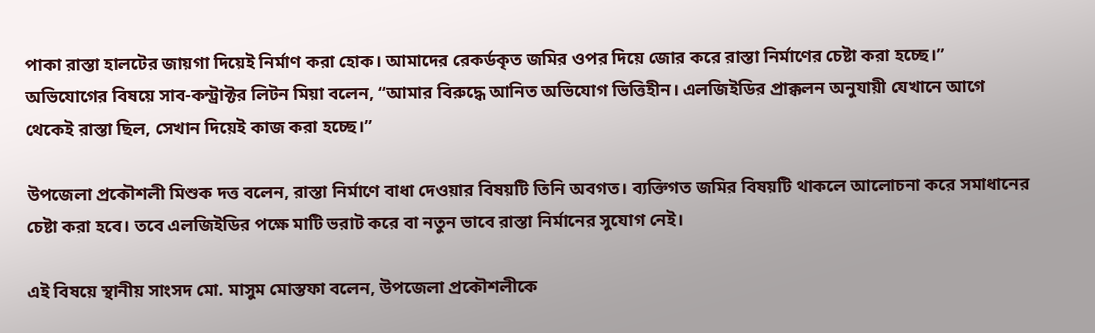পাকা রাস্তা হালটের জায়গা দিয়েই নির্মাণ করা হোক। আমাদের রেকর্ডকৃত জমির ওপর দিয়ে জোর করে রাস্তা নির্মাণের চেষ্টা করা হচ্ছে।”
অভিযোগের বিষয়ে সাব-কন্ট্রাক্টর লিটন মিয়া বলেন, “আমার বিরুদ্ধে আনিত অভিযোগ ভিত্তিহীন। এলজিইডির প্রাক্কলন অনুযায়ী যেখানে আগে থেকেই রাস্তা ছিল, সেখান দিয়েই কাজ করা হচ্ছে।”

উপজেলা প্রকৌশলী মিশুক দত্ত বলেন, রাস্তা নির্মাণে বাধা দেওয়ার বিষয়টি তিনি অবগত। ব্যক্তিগত জমির বিষয়টি থাকলে আলোচনা করে সমাধানের চেষ্টা করা হবে। তবে এলজিইডির পক্ষে মাটি ভরাট করে বা নতুন ভাবে রাস্তা নির্মানের সুযোগ নেই।

এই বিষয়ে স্থানীয় সাংসদ মো. মাসুম মোস্তফা বলেন, উপজেলা প্রকৌশলীকে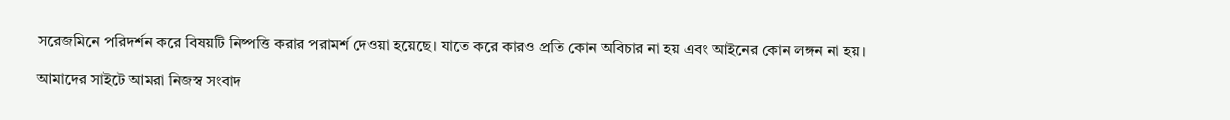সরেজমিনে পরিদর্শন করে বিষয়টি নিষ্পত্তি করার পরামর্শ দেওয়া হয়েছে। যাতে করে কারও প্রতি কোন অবিচার না হয় এবং আইনের কোন লঙ্গন না হয়।

আমাদের সাইটে আমরা নিজস্ব সংবাদ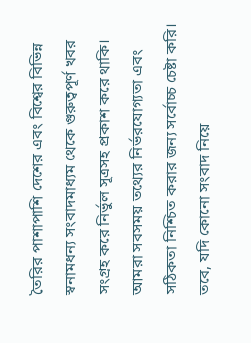তৈরির পাশাপাশি দেশের এবং বিশ্বের বিভিন্ন স্বনামধন্য সংবাদমাধ্যম থেকে গুরুত্বপূর্ণ খবর সংগ্রহ করে নির্ভুল সূত্রসহ প্রকাশ করে থাকি। আমরা সবসময় তথ্যের নির্ভরযোগ্যতা এবং সঠিকতা নিশ্চিত করার জন্য সর্বোচ্চ চেষ্টা করি। তবে, যদি কোনো সংবাদ নিয়ে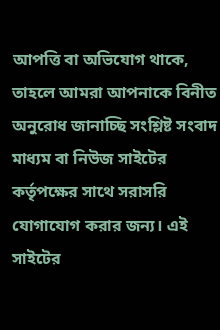আপত্তি বা অভিযোগ থাকে, তাহলে আমরা আপনাকে বিনীত অনুরোধ জানাচ্ছি সংশ্লিষ্ট সংবাদ মাধ্যম বা নিউজ সাইটের কর্তৃপক্ষের সাথে সরাসরি যোগাযোগ করার জন্য। এই সাইটের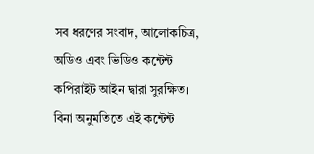সব ধরণের সংবাদ, আলোকচিত্র, অডিও এবং ভিডিও কন্টেন্ট কপিরাইট আইন দ্বারা সুরক্ষিত। বিনা অনুমতিতে এই কন্টেন্ট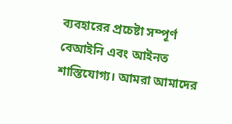ব্যবহারের প্রচেষ্টা সম্পূর্ণ বেআইনি এবং আইনত শাস্তিযোগ্য। আমরা আমাদের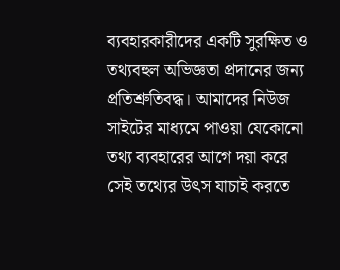ব্যবহারকারীদের একটি সুরক্ষিত ও তথ্যবহুল অভিজ্ঞতা প্রদানের জন্য প্রতিশ্রুতিবদ্ধ। আমাদের নিউজ সাইটের মাধ্যমে পাওয়া যেকোনো তথ্য ব্যবহারের আগে দয়া করে সেই তথ্যের উৎস যাচাই করতে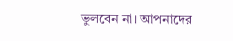ভুলবেন না। আপনাদের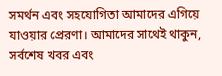সমর্থন এবং সহযোগিতা আমাদের এগিয়ে যাওয়ার প্রেরণা। আমাদের সাথেই থাকুন, সর্বশেষ খবর এবং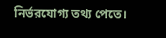নির্ভরযোগ্য তথ্য পেতে।